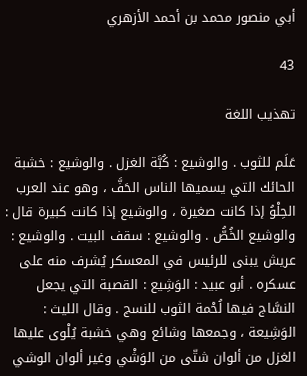أبي منصور محمد بن أحمد الأزهري

43

تهذيب اللغة

عَلَم للثوب . والوشيع : كُبَّة الغزل . والوشيع : خشبة الحائك التي يسميها الناس الحَفَّ ، وهو عند العرب الحِلْوُ إذا كانت صغيرة ، والوشيع إذا كانت كبيرة قال : والوشيع الخُصُّ . والوشيع : سقف البيت . والوشيع : عريش يبنى للرئيس في المعسكر يُشرف منه على عسكره . أبو عبيد : الوَشِيع : القصبة التي يجعل النسَّاج فيها لُحْمة الثوب للنسج . وقال الليث : الوَشِيعة ، وجمعها وشائع وهي خشبة يُلْوى عليها الغزل من ألوان شتّى من الوَشْي وغير ألوان الوشي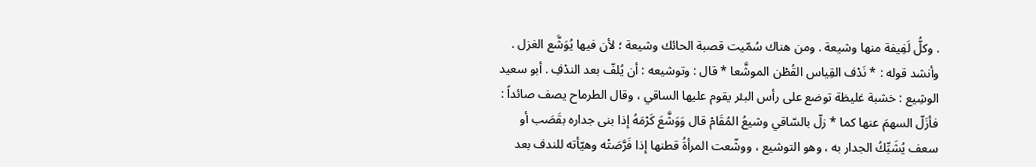. وكلُّ لَفِيفة منها وشيعة . ومن هناك سُمّيت قصبة الحائك وشيعة ؛ لأن فيها يُوَشَّع الغزل . وأنشد قوله : * نَدْف القِياس القُطْن الموشَّعا * قال : وتوشيعه : أن يُلفّ بعد الندْفِ . أبو سعيد الوشِيع : خشبة غليظة توضع على رأس البئر يقوم عليها الساقي ، وقال الطرماح يصف صائداً : فأزَلّ السهمَ عنها كما * زلّ بالسّاقي وشيعُ المُقَامْ قال وَوَشَّعَ كَرْمَهُ إذا بنى جداره بقَصَب أو سعف يُشَبِّكُ الجدار به ، وهو التوشيع ، ووشّعت المرأةُ قطنها إذا فَرَّصَتْه وهيّأته للندف بعد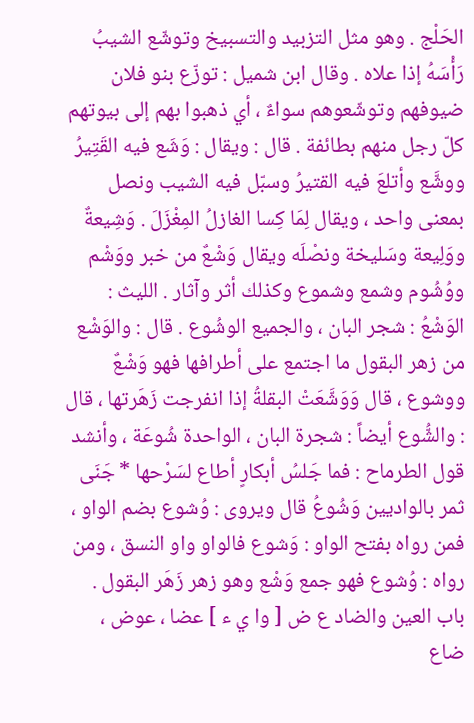الحَلْج . وهو مثل التزبيد والتسبيخ وتوشّع الشيبُ رَأْسَهُ إذا علاه . وقال ابن شميل : توزّع بنو فلان ضيوفهم وتوشّعوهم سواءٌ ، أي ذهبوا بهم إلى بيوتهم كلّ رجل منهم بطائفة . قال : ويقال : وَشَع فيه القَتِيرُ ووشَّع وأتلعَ فيه القتيرُ وسبّل فيه الشيب ونصل بمعنى واحد ، ويقال لِمَا كِسا الغازلُ المِغْزَلَ . وَشِيعةٌ ووَلِيعة وسَليخة ونصْلَه ويقال وَشْعٌ من خبر ووَشْم ووُشُوم وشمع وشموع وكذلك أثر وآثار . الليث : الوَشْعُ : شجر البان ، والجميع الوشُوع . قال : والوَشْع من زهر البقول ما اجتمع على أطرافها فهو وَشْعٌ ووشوع ، قال وَوَشَّعَتْ البقلةُ إذا انفرجت زَهَرتها ، قال : والشُّوع أيضاً : شجرة البان ، الواحدة شُوعَة ، وأنشد قول الطرماح : فما جَلسُ أبكارٍ أطاع لسَرْحها * جَنَى ثمر بالواديين وَشُوعُ قال ويروى : وُشوع بضم الواو ، فمن رواه بفتح الواو : وَشوع فالواو واو النسق ، ومن رواه : وُشوع فهو جمع وَشْع وهو زهر زَهَر البقول . باب العين والضاد ع ض [ وا ي ء ] عضا ، عوض ، ضاع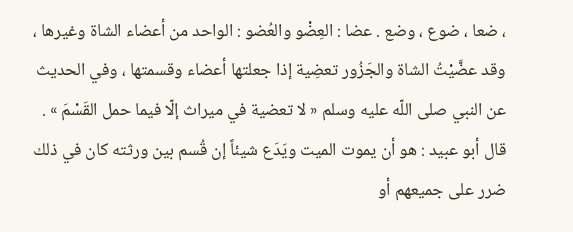، ضعا ، ضوع ، وضع . عضا : العِضْو والعُضو : الواحد من أعضاء الشاة وغيرها ، وقد عضَّيْتُ الشاة والجَزُور تعضِية إذا جعلتها أعضاء وقسمتها ، وفي الحديث عن النبي صلى اللّه عليه وسلم « لا تعضية في ميراث إلّا فيما حمل القَسْمَ » . قال أبو عبيد : هو أن يموت الميت ويَدَع شيئاً إن قُسم بين ورثته كان في ذلك ضرر على جميعهم أو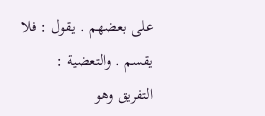على بعضهم . يقول : فلا يقسم . والتعضية : التفريق وهو